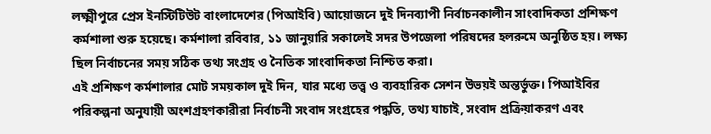লক্ষ্মীপুরে প্রেস ইনস্টিটিউট বাংলাদেশের (পিআইবি) আয়োজনে দুই দিনব্যাপী নির্বাচনকালীন সাংবাদিকতা প্রশিক্ষণ কর্মশালা শুরু হয়েছে। কর্মশালা রবিবার, ১১ জানুয়ারি সকালেই সদর উপজেলা পরিষদের হলরুমে অনুষ্ঠিত হয়। লক্ষ্য ছিল নির্বাচনের সময় সঠিক তথ্য সংগ্রহ ও নৈতিক সাংবাদিকতা নিশ্চিত করা।
এই প্রশিক্ষণ কর্মশালার মোট সময়কাল দুই দিন, যার মধ্যে তত্ত্ব ও ব্যবহারিক সেশন উভয়ই অন্তর্ভুক্ত। পিআইবির পরিকল্পনা অনুযায়ী অংশগ্রহণকারীরা নির্বাচনী সংবাদ সংগ্রহের পদ্ধতি, তথ্য যাচাই, সংবাদ প্রক্রিয়াকরণ এবং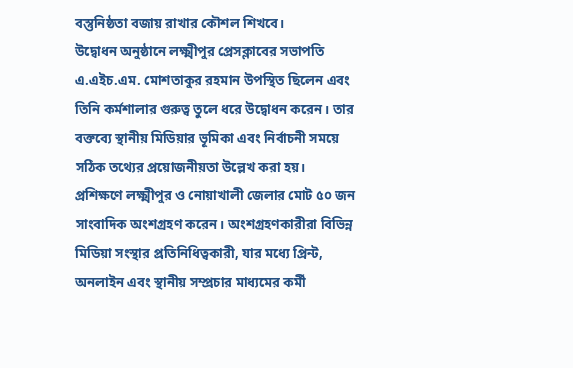বস্তুনিষ্ঠতা বজায় রাখার কৌশল শিখবে।
উদ্বোধন অনুষ্ঠানে লক্ষ্মীপুর প্রেসক্লাবের সভাপতি এ.এইচ.এম. মোশতাকুর রহমান উপস্থিত ছিলেন এবং তিনি কর্মশালার গুরুত্ব তুলে ধরে উদ্বোধন করেন। তার বক্তব্যে স্থানীয় মিডিয়ার ভূমিকা এবং নির্বাচনী সময়ে সঠিক তথ্যের প্রয়োজনীয়তা উল্লেখ করা হয়।
প্রশিক্ষণে লক্ষ্মীপুর ও নোয়াখালী জেলার মোট ৫০ জন সাংবাদিক অংশগ্রহণ করেন। অংশগ্রহণকারীরা বিভিন্ন মিডিয়া সংস্থার প্রতিনিধিত্বকারী, যার মধ্যে প্রিন্ট, অনলাইন এবং স্থানীয় সম্প্রচার মাধ্যমের কর্মী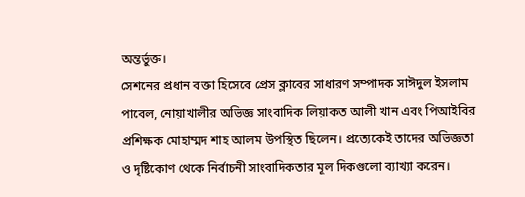অন্তর্ভুক্ত।
সেশনের প্রধান বক্তা হিসেবে প্রেস ক্লাবের সাধারণ সম্পাদক সাঈদুল ইসলাম পাবেল, নোয়াখালীর অভিজ্ঞ সাংবাদিক লিয়াকত আলী খান এবং পিআইবির প্রশিক্ষক মোহাম্মদ শাহ আলম উপস্থিত ছিলেন। প্রত্যেকেই তাদের অভিজ্ঞতা ও দৃষ্টিকোণ থেকে নির্বাচনী সাংবাদিকতার মূল দিকগুলো ব্যাখ্যা করেন।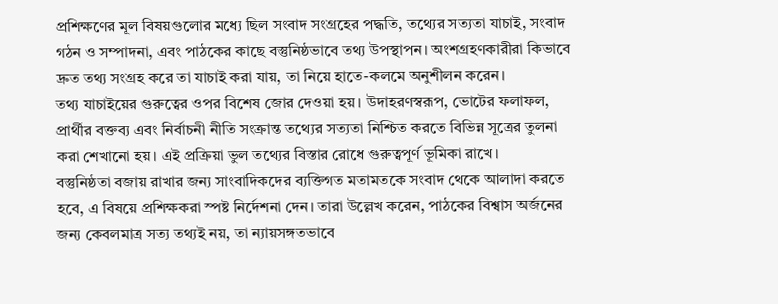প্রশিক্ষণের মূল বিষয়গুলোর মধ্যে ছিল সংবাদ সংগ্রহের পদ্ধতি, তথ্যের সত্যতা যাচাই, সংবাদ গঠন ও সম্পাদনা, এবং পাঠকের কাছে বস্তুনিষ্ঠভাবে তথ্য উপস্থাপন। অংশগ্রহণকারীরা কিভাবে দ্রুত তথ্য সংগ্রহ করে তা যাচাই করা যায়, তা নিয়ে হাতে-কলমে অনুশীলন করেন।
তথ্য যাচাইয়ের গুরুত্বের ওপর বিশেষ জোর দেওয়া হয়। উদাহরণস্বরূপ, ভোটের ফলাফল, প্রার্থীর বক্তব্য এবং নির্বাচনী নীতি সংক্রান্ত তথ্যের সত্যতা নিশ্চিত করতে বিভিন্ন সূত্রের তুলনা করা শেখানো হয়। এই প্রক্রিয়া ভুল তথ্যের বিস্তার রোধে গুরুত্বপূর্ণ ভূমিকা রাখে।
বস্তুনিষ্ঠতা বজায় রাখার জন্য সাংবাদিকদের ব্যক্তিগত মতামতকে সংবাদ থেকে আলাদা করতে হবে, এ বিষয়ে প্রশিক্ষকরা স্পষ্ট নির্দেশনা দেন। তারা উল্লেখ করেন, পাঠকের বিশ্বাস অর্জনের জন্য কেবলমাত্র সত্য তথ্যই নয়, তা ন্যায়সঙ্গতভাবে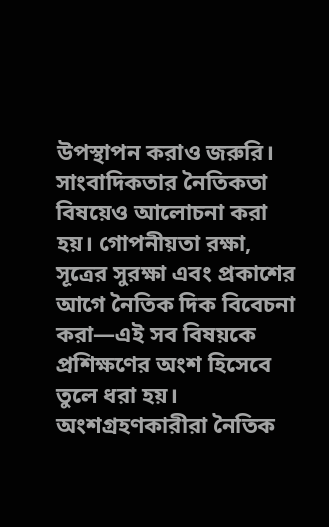উপস্থাপন করাও জরুরি।
সাংবাদিকতার নৈতিকতা বিষয়েও আলোচনা করা হয়। গোপনীয়তা রক্ষা, সূত্রের সুরক্ষা এবং প্রকাশের আগে নৈতিক দিক বিবেচনা করা—এই সব বিষয়কে প্রশিক্ষণের অংশ হিসেবে তুলে ধরা হয়। অংশগ্রহণকারীরা নৈতিক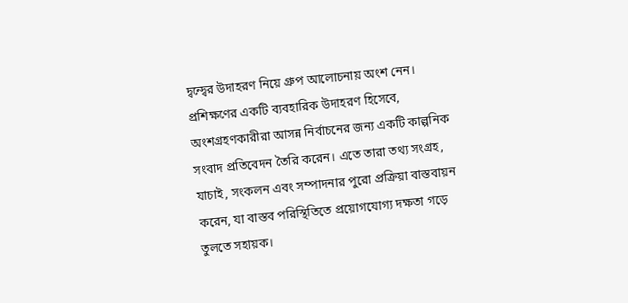দ্বন্দ্বের উদাহরণ নিয়ে গ্রুপ আলোচনায় অংশ নেন।
প্রশিক্ষণের একটি ব্যবহারিক উদাহরণ হিসেবে, অংশগ্রহণকারীরা আসন্ন নির্বাচনের জন্য একটি কাল্পনিক সংবাদ প্রতিবেদন তৈরি করেন। এতে তারা তথ্য সংগ্রহ, যাচাই, সংকলন এবং সম্পাদনার পুরো প্রক্রিয়া বাস্তবায়ন করেন, যা বাস্তব পরিস্থিতিতে প্রয়োগযোগ্য দক্ষতা গড়ে তুলতে সহায়ক।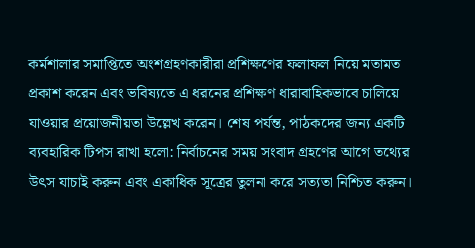কর্মশালার সমাপ্তিতে অংশগ্রহণকারীরা প্রশিক্ষণের ফলাফল নিয়ে মতামত প্রকাশ করেন এবং ভবিষ্যতে এ ধরনের প্রশিক্ষণ ধারাবাহিকভাবে চালিয়ে যাওয়ার প্রয়োজনীয়তা উল্লেখ করেন। শেষ পর্যন্ত, পাঠকদের জন্য একটি ব্যবহারিক টিপস রাখা হলো: নির্বাচনের সময় সংবাদ গ্রহণের আগে তথ্যের উৎস যাচাই করুন এবং একাধিক সূত্রের তুলনা করে সত্যতা নিশ্চিত করুন।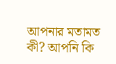আপনার মতামত কী? আপনি কি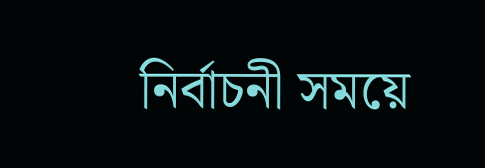নির্বাচনী সময়ে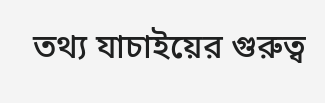তথ্য যাচাইয়ের গুরুত্ব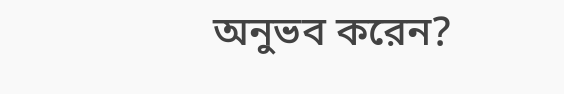অনুভব করেন?